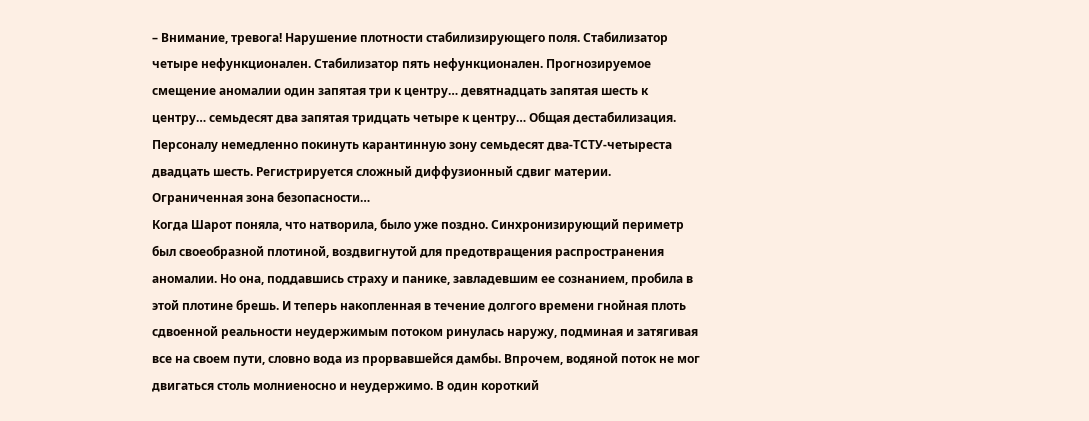– Внимание, тревога! Нарушение плотности стабилизирующего поля. Стабилизатор четыре нефункционален. Стабилизатор пять нефункционален. Прогнозируемое смещение аномалии один запятая три к центру… девятнадцать запятая шесть к центру… семьдесят два запятая тридцать четыре к центру… Общая дестабилизация. Персоналу немедленно покинуть карантинную зону семьдесят два-ТСТУ-четыреста двадцать шесть. Регистрируется сложный диффузионный сдвиг материи. Ограниченная зона безопасности…
Когда Шарот поняла, что натворила, было уже поздно. Синхронизирующий периметр был своеобразной плотиной, воздвигнутой для предотвращения распространения аномалии. Но она, поддавшись страху и панике, завладевшим ее сознанием, пробила в этой плотине брешь. И теперь накопленная в течение долгого времени гнойная плоть сдвоенной реальности неудержимым потоком ринулась наружу, подминая и затягивая все на своем пути, словно вода из прорвавшейся дамбы. Впрочем, водяной поток не мог двигаться столь молниеносно и неудержимо. В один короткий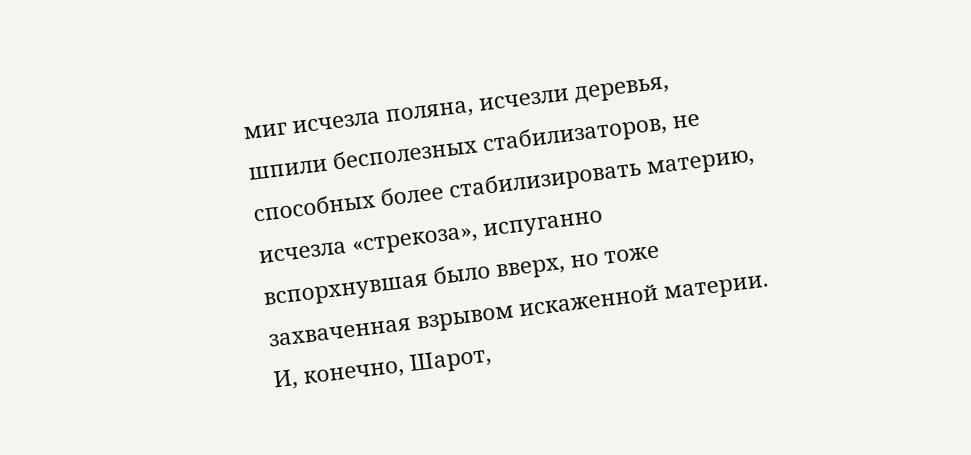миг исчезла поляна, исчезли деревья, шпили бесполезных стабилизаторов, не способных более стабилизировать материю, исчезла «стрекоза», испуганно вспорхнувшая было вверх, но тоже захваченная взрывом искаженной материи. И, конечно, Шарот,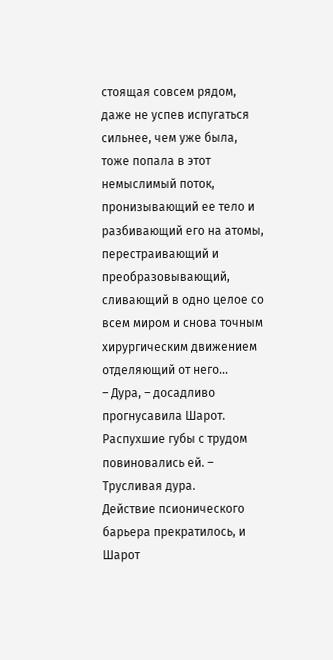стоящая совсем рядом, даже не успев испугаться сильнее, чем уже была, тоже попала в этот немыслимый поток, пронизывающий ее тело и разбивающий его на атомы, перестраивающий и преобразовывающий, сливающий в одно целое со всем миром и снова точным хирургическим движением отделяющий от него…
– Дура, – досадливо прогнусавила Шарот. Распухшие губы с трудом повиновались ей. – Трусливая дура.
Действие псионического барьера прекратилось, и Шарот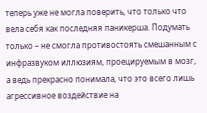теперь уже не могла поверить, что только что вела себя как последняя паникерша. Подумать только – не смогла противостоять смешанным с инфразвуком иллюзиям, проецируемым в мозг, а ведь прекрасно понимала, что это всего лишь агрессивное воздействие на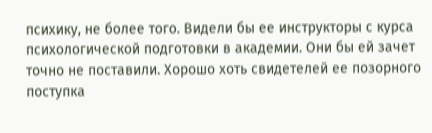психику, не более того. Видели бы ее инструкторы с курса психологической подготовки в академии. Они бы ей зачет точно не поставили. Хорошо хоть свидетелей ее позорного поступка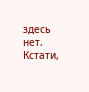здесь нет. Кстати,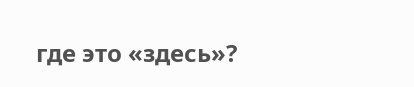где это «здесь»?